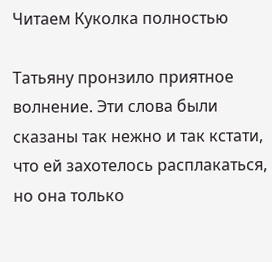Читаем Куколка полностью

Татьяну пронзило приятное волнение. Эти слова были сказаны так нежно и так кстати, что ей захотелось расплакаться, но она только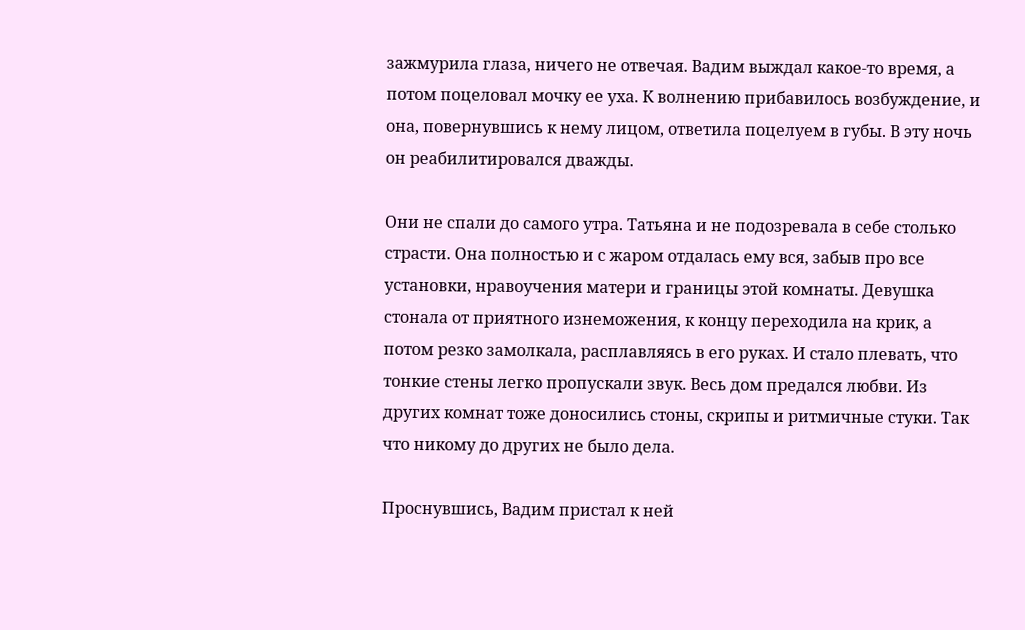зажмурила глаза, ничего не отвечая. Вадим выждал какое-то время, а потом поцеловал мочку ее уха. К волнению прибавилось возбуждение, и она, повернувшись к нему лицом, ответила поцелуем в губы. В эту ночь он реабилитировался дважды.

Они не спали до самого утра. Татьяна и не подозревала в себе столько страсти. Она полностью и с жаром отдалась ему вся, забыв про все установки, нравоучения матери и границы этой комнаты. Девушка стонала от приятного изнеможения, к концу переходила на крик, а потом резко замолкала, расплавляясь в его руках. И стало плевать, что тонкие стены легко пропускали звук. Весь дом предался любви. Из других комнат тоже доносились стоны, скрипы и ритмичные стуки. Так что никому до других не было дела.

Проснувшись, Вадим пристал к ней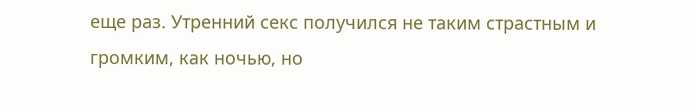еще раз. Утренний секс получился не таким страстным и громким, как ночью, но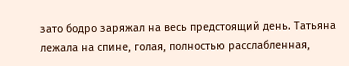зато бодро заряжал на весь предстоящий день. Татьяна лежала на спине, голая, полностью расслабленная,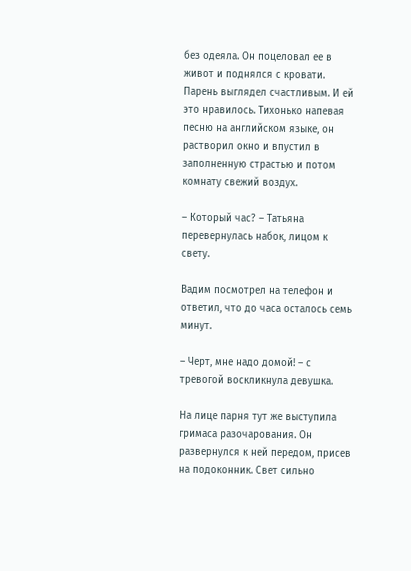без одеяла. Он поцеловал ее в живот и поднялся с кровати. Парень выглядел счастливым. И ей это нравилось. Тихонько напевая песню на английском языке, он растворил окно и впустил в заполненную страстью и потом комнату свежий воздух.

– Который час? – Татьяна перевернулась набок, лицом к свету.

Вадим посмотрел на телефон и ответил, что до часа осталось семь минут.

– Черт, мне надо домой! – с тревогой воскликнула девушка.

На лице парня тут же выступила гримаса разочарования. Он развернулся к ней передом, присев на подоконник. Свет сильно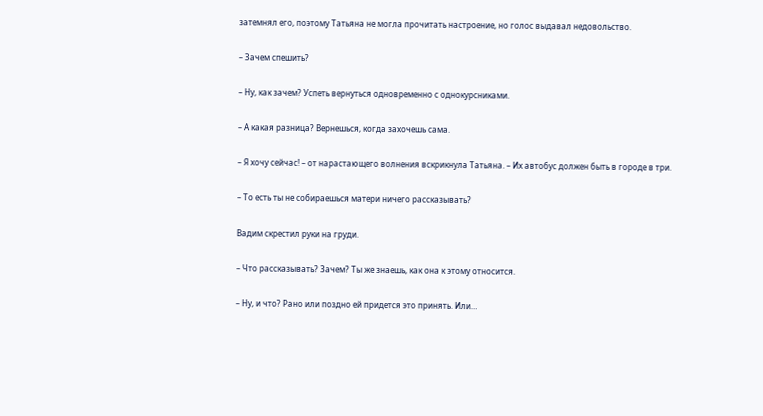затемнял его, поэтому Татьяна не могла прочитать настроение, но голос выдавал недовольство.

– Зачем спешить?

– Ну, как зачем? Успеть вернуться одновременно с однокурсниками.

– А какая разница? Вернешься, когда захочешь сама.

– Я хочу сейчас! – от нарастающего волнения вскрикнула Татьяна. – Их автобус должен быть в городе в три.

– То есть ты не собираешься матери ничего рассказывать?

Вадим скрестил руки на груди.

– Что рассказывать? Зачем? Ты же знаешь, как она к этому относится.

– Ну, и что? Рано или поздно ей придется это принять. Или…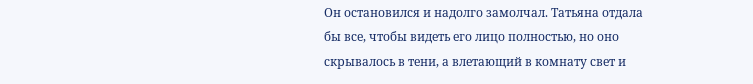Он остановился и надолго замолчал. Татьяна отдала бы все, чтобы видеть его лицо полностью, но оно скрывалось в тени, а влетающий в комнату свет и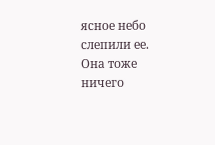ясное небо слепили ее. Она тоже ничего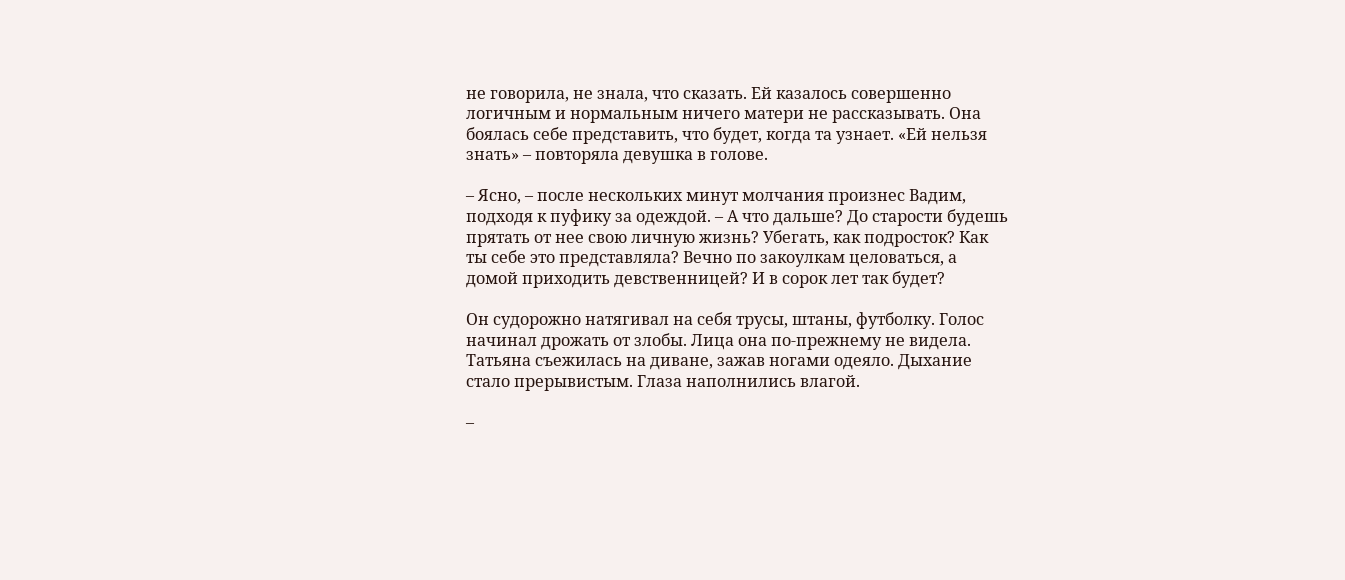не говорила, не знала, что сказать. Ей казалось совершенно логичным и нормальным ничего матери не рассказывать. Она боялась себе представить, что будет, когда та узнает. «Ей нельзя знать» – повторяла девушка в голове.

– Ясно, – после нескольких минут молчания произнес Вадим, подходя к пуфику за одеждой. – А что дальше? До старости будешь прятать от нее свою личную жизнь? Убегать, как подросток? Как ты себе это представляла? Вечно по закоулкам целоваться, а домой приходить девственницей? И в сорок лет так будет?

Он судорожно натягивал на себя трусы, штаны, футболку. Голос начинал дрожать от злобы. Лица она по-прежнему не видела. Татьяна съежилась на диване, зажав ногами одеяло. Дыхание стало прерывистым. Глаза наполнились влагой.

–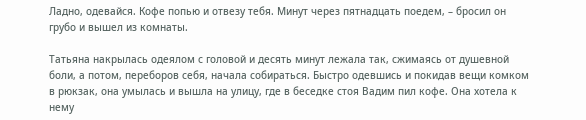Ладно, одевайся. Кофе попью и отвезу тебя. Минут через пятнадцать поедем, – бросил он грубо и вышел из комнаты.

Татьяна накрылась одеялом с головой и десять минут лежала так, сжимаясь от душевной боли, а потом, переборов себя, начала собираться. Быстро одевшись и покидав вещи комком в рюкзак, она умылась и вышла на улицу, где в беседке стоя Вадим пил кофе. Она хотела к нему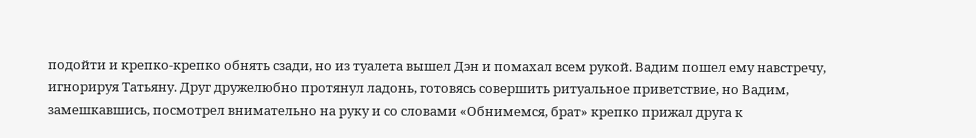подойти и крепко-крепко обнять сзади, но из туалета вышел Дэн и помахал всем рукой. Вадим пошел ему навстречу, игнорируя Татьяну. Друг дружелюбно протянул ладонь, готовясь совершить ритуальное приветствие, но Вадим, замешкавшись, посмотрел внимательно на руку и со словами «Обнимемся, брат» крепко прижал друга к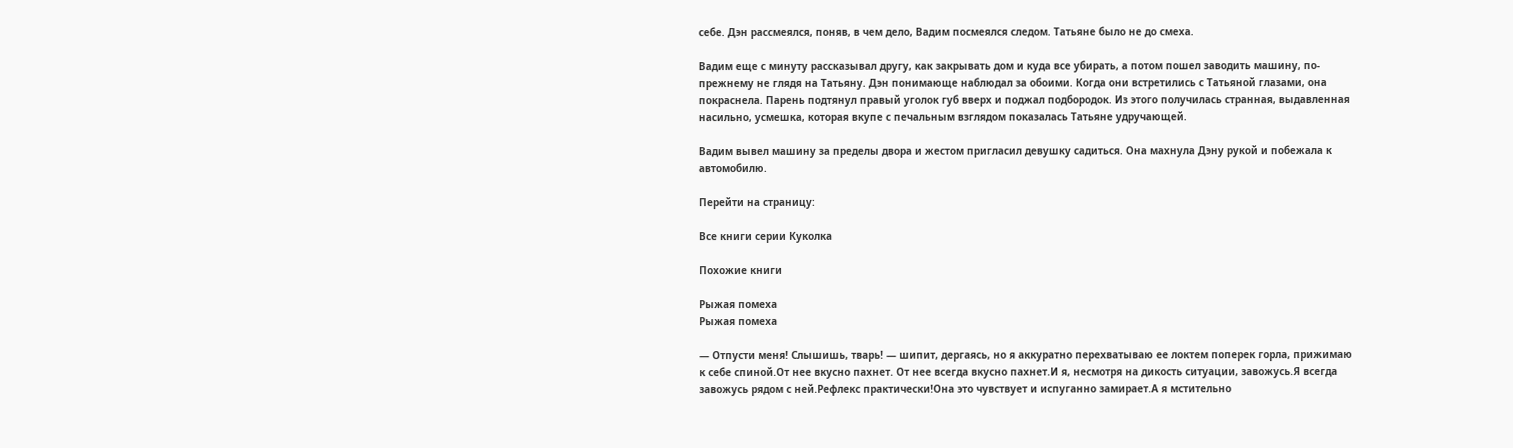себе. Дэн рассмеялся, поняв, в чем дело, Вадим посмеялся следом. Татьяне было не до смеха.

Вадим еще с минуту рассказывал другу, как закрывать дом и куда все убирать, а потом пошел заводить машину, по-прежнему не глядя на Татьяну. Дэн понимающе наблюдал за обоими. Когда они встретились с Татьяной глазами, она покраснела. Парень подтянул правый уголок губ вверх и поджал подбородок. Из этого получилась странная, выдавленная насильно, усмешка, которая вкупе с печальным взглядом показалась Татьяне удручающей.

Вадим вывел машину за пределы двора и жестом пригласил девушку садиться. Она махнула Дэну рукой и побежала к автомобилю.

Перейти на страницу:

Все книги серии Куколка

Похожие книги

Рыжая помеха
Рыжая помеха

— Отпусти меня! Слышишь, тварь! — шипит, дергаясь, но я аккуратно перехватываю ее локтем поперек горла, прижимаю к себе спиной.От нее вкусно пахнет. От нее всегда вкусно пахнет.И я, несмотря на дикость ситуации, завожусь.Я всегда завожусь рядом с ней.Рефлекс практически!Она это чувствует и испуганно замирает.А я мстительно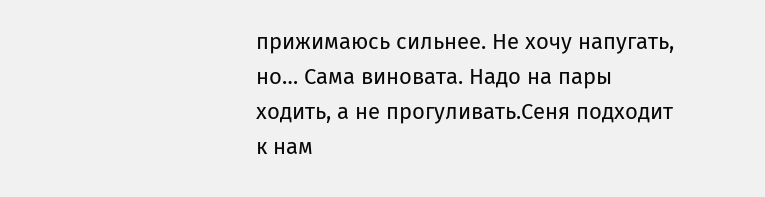прижимаюсь сильнее. Не хочу напугать, но… Сама виновата. Надо на пары ходить, а не прогуливать.Сеня подходит к нам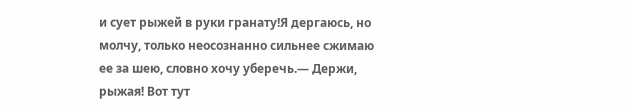и сует рыжей в руки гранату!Я дергаюсь, но молчу, только неосознанно сильнее сжимаю ее за шею, словно хочу уберечь.— Держи, рыжая! Вот тут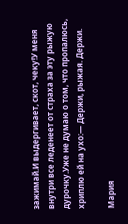зажимай.И выдергивает, скот, чеку!У меня внутри все леденеет от страха за эту рыжую дурочку.Уже не думаю о том, что пропалюсь, хриплю ей на ухо:— Держи, рыжая. Держи.

Мария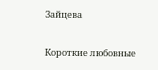Зайцева

Короткие любовные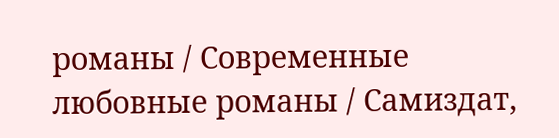романы / Современные любовные романы / Самиздат,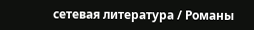сетевая литература / Романы